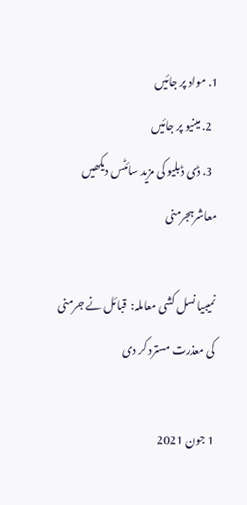1. مواد پر جائیں
  2. مینیو پر جائیں
  3. ڈی ڈبلیو کی مزید سائٹس دیکھیں
معاشرہجرمنی

نمیبیا نسل کشی معاملہ:  قبائل نے جرمنی کی معذرت مسترد کر دی

1 جون 2021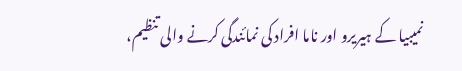نمیبیا کے ہیریرو اور ناما افراد کی نمائندگی کرنے والی تنظیم،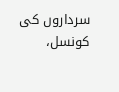سرداروں کی کونسل،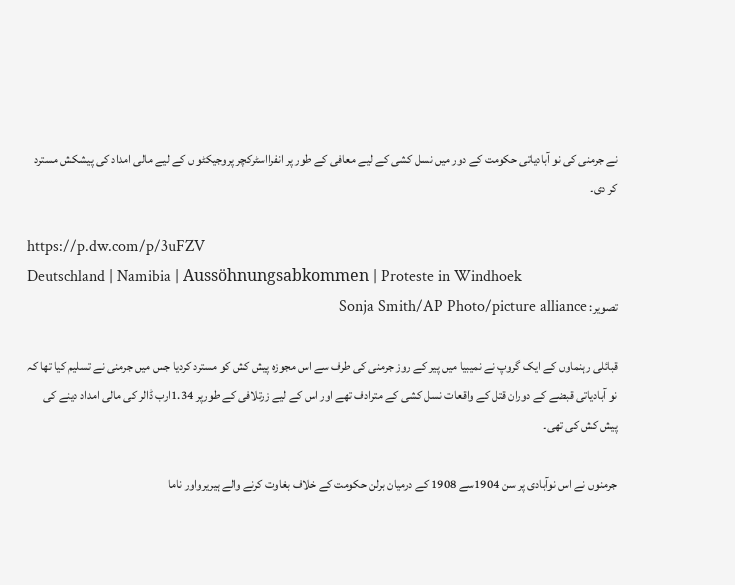نے جرمنی کی نو آبادیاتی حکومت کے دور میں نسل کشی کے لیے معافی کے طور پر انفرااسٹرکچر پروجیکٹو ں کے لیے مالی امداد کی پیشکش مسترد کر دی۔

https://p.dw.com/p/3uFZV
Deutschland | Namibia | Aussöhnungsabkommen | Proteste in Windhoek
تصویر: Sonja Smith/AP Photo/picture alliance

قبائلی رہنماوں کے ایک گروپ نے نمیبیا میں پیر کے روز جرمنی کی طرف سے اس مجوزہ پیش کش کو مسترد کردیا جس میں جرمنی نے تسلیم کیا تھا کہ نو آبادیاتی قبضے کے دوران قتل کے واقعات نسل کشی کے مترادف تھے اور اس کے لیے زرتلافی کے طورپر 1.34ارب ڈالر کی مالی امداد دینے کی پیش کش کی تھی۔

جرمنوں نے اس نوآبادی پر سن 1904سے 1908 کے درمیان برلن حکومت کے خلاف بغاوت کرنے والے ہیریرواور ناما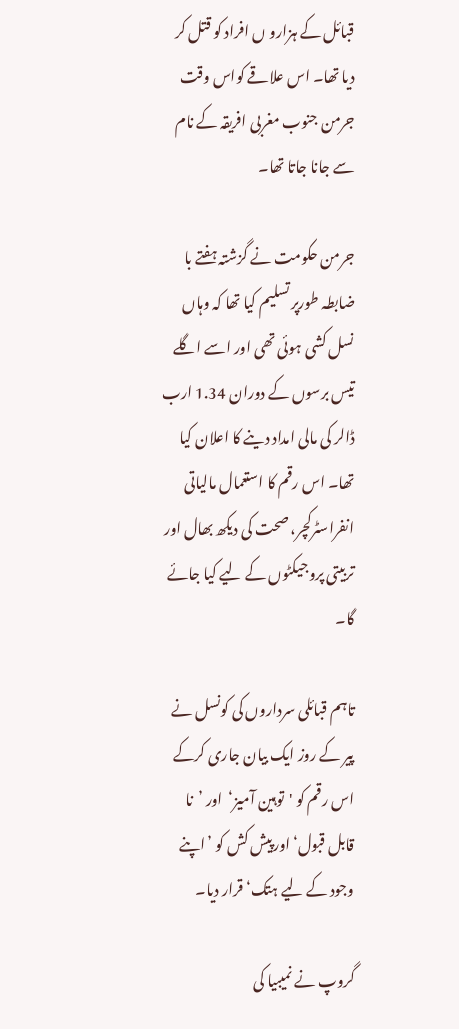قبائل کے ہزارو ں افراد کو قتل کر دیا تھا۔ اس علاقے کواس وقت جرمن جنوب مغربی افریقہ کے نام سے جانا جاتا تھا۔

جرمن حکومت نے گزشتہ ہفتے با ضابطہ طورپر تسلیم کیا تھا کہ وہاں نسل کشی ہوئی تھی اور اسے اگلے تیس برسوں کے دوران 1.34 ارب ڈالر کی مالی امداد دینے کا اعلان کیا تھا۔ اس رقم کا استعمال مالیاتی انفراسٹرکچر، صحت کی دیکھ بھال اور تربیتی پروجیکٹوں کے لیے کیا جائے گا۔

تاہم قبائلی سرداروں کی کونسل نے پیر کے روز ایک بیان جاری کرکے اس رقم کو 'توہین آمیز‘  اور ’نا قابل قبول‘ اورپیش کش کو ’اپنے وجود کے لیے ہتک‘ قرار دیا۔

گروپ نے نمیبیا کی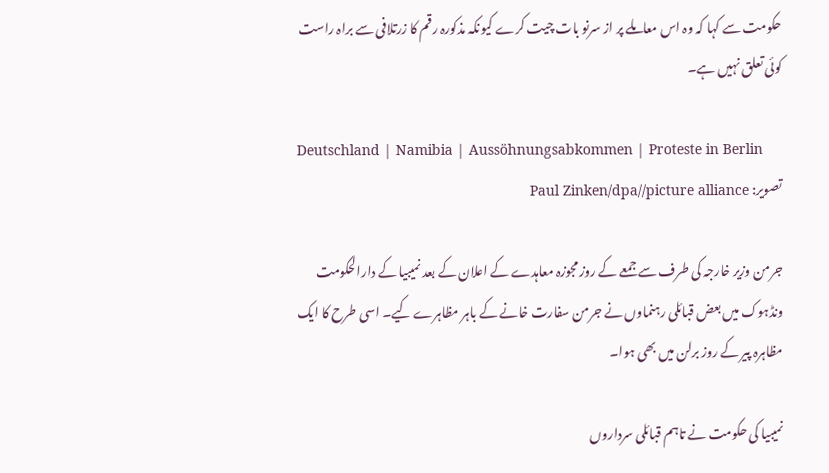حکومت سے کہا کہ وہ اس معاملے پر از سرنو بات چیت کرے کیونکہ مذکورہ رقم کا زرتلافی سے براہ راست کوئی تعلق نہیں ہے۔

Deutschland | Namibia | Aussöhnungsabkommen | Proteste in Berlin
تصویر: Paul Zinken/dpa//picture alliance

جرمن وزیر خارجہ کی طرف سے جمعے کے روز مجوزہ معاہدے کے اعلان کے بعد نمیبیا کے دارالحکومت ونڈہوک میں بعض قبائلی رہنماوں نے جرمن سفارت خانے کے باہر مظاہرے کیے۔ اسی طرح کا ایک مظاہرہ پیر کے روز برلن میں بھی ہوا۔

نمیبیا کی حکومت نے تاہم قبائلی سرداروں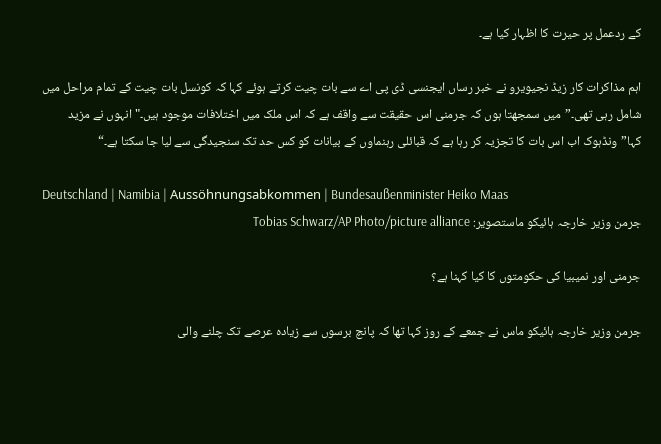کے ردعمل پر حیرت کا اظہار کیا ہے۔

اہم مذاکرات کار زیڈ نجیویرو نے خبر رساں ایجنسی ڈی پی اے سے بات چیت کرتے ہوئے کہا کہ کونسل بات چیت کے تمام مراحل میں شامل رہی تھی۔”میں سمجھتا ہوں کہ جرمنی اس حقیقت سے واقف ہے کہ اس ملک میں اختلافات موجود ہیں۔" انہوں نے مزید کہا”ونڈہوک اب اس بات کا تجزیہ کر رہا ہے کہ قبائلی رہنماوں کے بیانات کو کس حد تک سنجیدگی سے لیا جا سکتا ہے۔“

Deutschland | Namibia | Aussöhnungsabkommen | Bundesaußenminister Heiko Maas
جرمن وزیر خارجہ ہائیکو ماستصویر: Tobias Schwarz/AP Photo/picture alliance

جرمنی اور نمیبیا کی حکومتوں کا کیا کہنا ہے؟

جرمن وزیر خارجہ ہائیکو ماس نے جمعے کے روز کہا تھا کہ پانچ برسوں سے زیادہ عرصے تک چلنے والی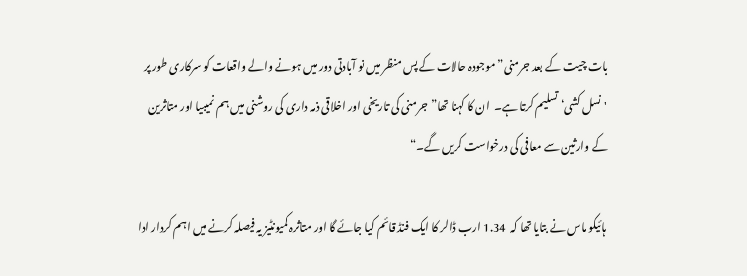بات چیت کے بعد جرمنی”موجودہ حالات کے پس منظر میں نو آبادتی دور میں ہونے والے واقعات کو سرکاری طور پر 'نسل کشی‘ تسلیم کرتا ہے۔  ان کا کہنا تھا”جرمنی کی تاریخی اور اخلاقی ذمہ داری کی روشنی میں ہم نمیبیا اور متاثرین کے وارثین سے معافی کی درخواست کریں گے۔“

 ہائیکو ماس نے بتایا تھا کہ  1.34 ارب ڈالر کا ایک فنڈ قائم کیا جائے گا اور متاثرہ کمیونٹیز یہ فیصلہ کرنے میں اہم کردار ادا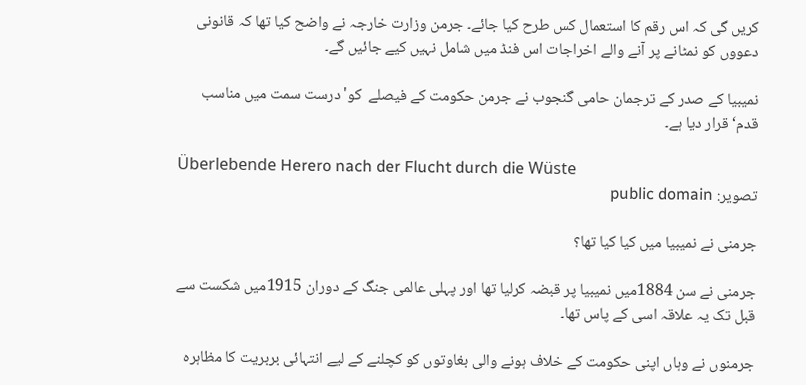کریں گی کہ اس رقم کا استعمال کس طرح کیا جائے۔ جرمن وزارت خارجہ نے واضح کیا تھا کہ قانونی دعووں کو نمٹانے پر آنے والے اخراجات اس فنڈ میں شامل نہیں کیے جائیں گے۔

نمیبیا کے صدر کے ترجمان حامی گنجوب نے جرمن حکومت کے فیصلے  کو'درست سمت میں مناسب قدم‘ قرار دیا ہے۔

Überlebende Herero nach der Flucht durch die Wüste
تصویر: public domain

جرمنی نے نمیبیا میں کیا کیا تھا؟

جرمنی نے سن 1884میں نمیبیا پر قبضہ کرلیا تھا اور پہلی عالمی جنگ کے دوران 1915میں شکست سے قبل تک یہ علاقہ اسی کے پاس تھا۔

جرمنوں نے وہاں اپنی حکومت کے خلاف ہونے والی بغاوتوں کو کچلنے کے لیے انتہائی بربریت کا مظاہرہ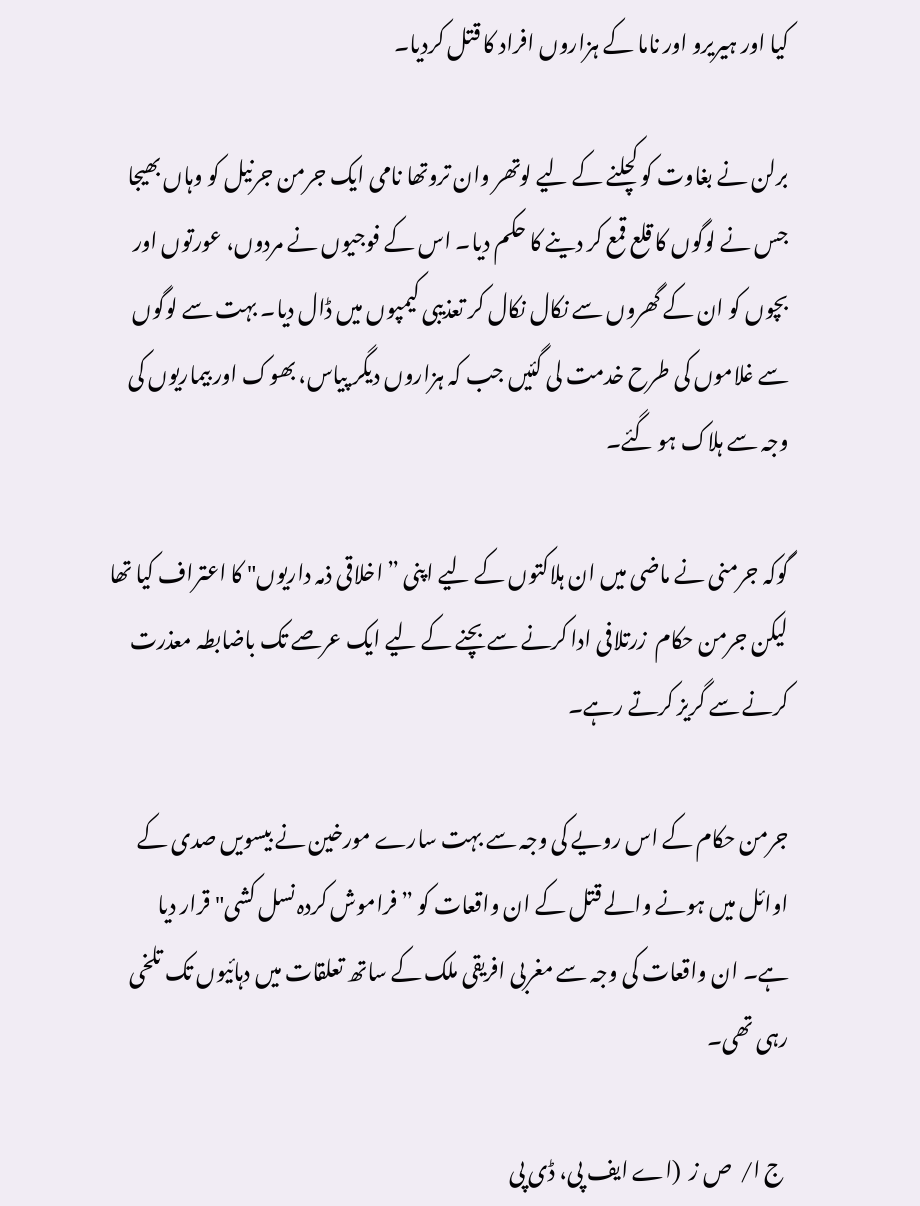کیا اور ہیریرو اور ناما کے ہزاروں افراد کا قتل کردیا۔

برلن نے بغاوت کو کچلنے کے لیے لوتھر وان تروتھا نامی ایک جرمن جرنیل کو وہاں بھیجا جس نے لوگوں کا قلع قمع کر دینے کا حکم دیا۔ اس کے فوجیوں نے مردوں، عورتوں اور بچوں کو ان کے گھروں سے نکال نکال کر تعذیبی کیمپوں میں ڈال دیا۔ بہت سے لوگوں سے غلاموں کی طرح خدمت لی گئیں جب کہ ہزاروں دیگر پیاس، بھوک اور بیماریوں کی وجہ سے ہلاک ہو گئے۔

گوکہ جرمنی نے ماضی میں ان ہلاکتوں کے لیے اپنی ”اخلاقی ذمہ داریوں" کا اعتراف کیا تھا لیکن جرمن حکام  زرتلافی ادا کرنے سے بچنے کے لیے ایک عرصے تک باضابطہ معذرت کرنے سے گریز کرتے رہے۔

جرمن حکام کے اس رویے کی وجہ سے بہت سارے مورخین نے بیسویں صدی کے اوائل میں ہونے والے قتل کے ان واقعات کو ”فراموش کردہ نسل کشی" قرار دیا ہے۔ ان واقعات کی وجہ سے مغربی افریقی ملک کے ساتھ تعلقات میں دہائیوں تک تلخی رہی تھی۔

 ج ا/  ص ز  (اے ایف پی، ڈی پی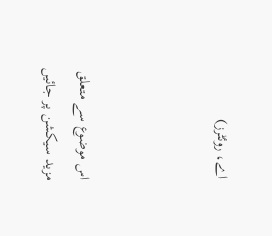اے، روئٹرز)



اس موضوع سے متعلق مزید سیکشن پر جائیں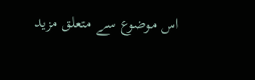اس موضوع سے متعلق مزید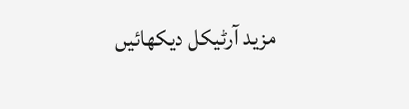مزید آرٹیکل دیکھائیں